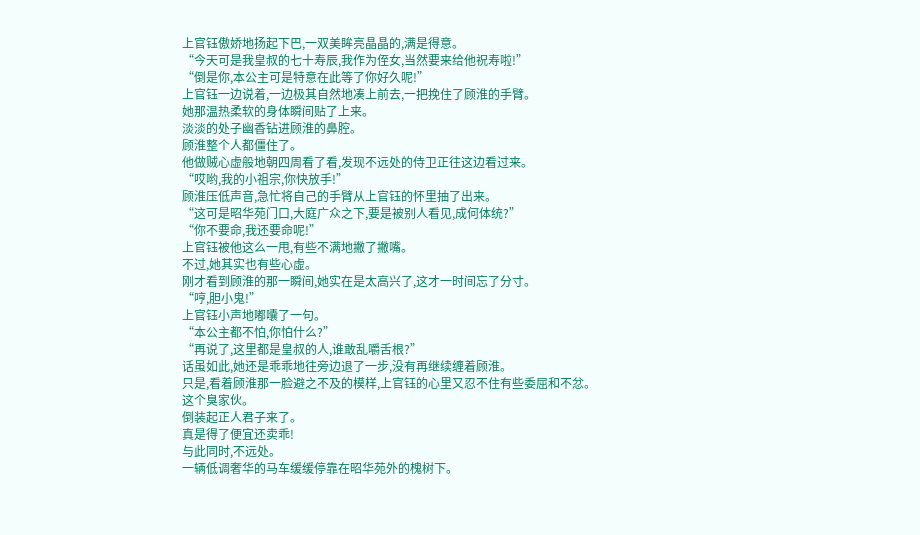上官钰傲娇地扬起下巴,一双美眸亮晶晶的,满是得意。
“今天可是我皇叔的七十寿辰,我作为侄女,当然要来给他祝寿啦!”
“倒是你,本公主可是特意在此等了你好久呢!”
上官钰一边说着,一边极其自然地凑上前去,一把挽住了顾淮的手臂。
她那温热柔软的身体瞬间贴了上来。
淡淡的处子幽香钻进顾淮的鼻腔。
顾淮整个人都僵住了。
他做贼心虚般地朝四周看了看,发现不远处的侍卫正往这边看过来。
“哎哟,我的小祖宗,你快放手!”
顾淮压低声音,急忙将自己的手臂从上官钰的怀里抽了出来。
“这可是昭华苑门口,大庭广众之下,要是被别人看见,成何体统?”
“你不要命,我还要命呢!”
上官钰被他这么一甩,有些不满地撇了撇嘴。
不过,她其实也有些心虚。
刚才看到顾淮的那一瞬间,她实在是太高兴了,这才一时间忘了分寸。
“哼,胆小鬼!”
上官钰小声地嘟囔了一句。
“本公主都不怕,你怕什么?”
“再说了,这里都是皇叔的人,谁敢乱嚼舌根?”
话虽如此,她还是乖乖地往旁边退了一步,没有再继续缠着顾淮。
只是,看着顾淮那一脸避之不及的模样,上官钰的心里又忍不住有些委屈和不忿。
这个臭家伙。
倒装起正人君子来了。
真是得了便宜还卖乖!
与此同时,不远处。
一辆低调奢华的马车缓缓停靠在昭华苑外的槐树下。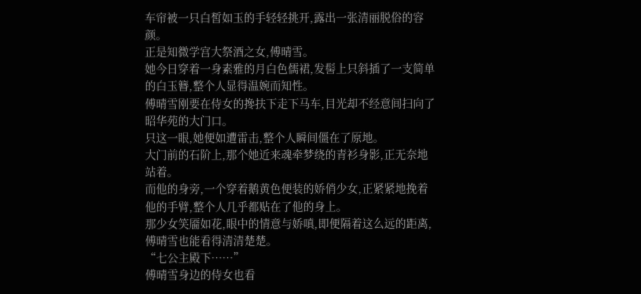车帘被一只白皙如玉的手轻轻挑开,露出一张清丽脱俗的容颜。
正是知微学宫大祭酒之女,傅晴雪。
她今日穿着一身素雅的月白色儒裙,发髻上只斜插了一支简单的白玉簪,整个人显得温婉而知性。
傅晴雪刚要在侍女的搀扶下走下马车,目光却不经意间扫向了昭华苑的大门口。
只这一眼,她便如遭雷击,整个人瞬间僵在了原地。
大门前的石阶上,那个她近来魂牵梦绕的青衫身影,正无奈地站着。
而他的身旁,一个穿着鹅黄色便装的娇俏少女,正紧紧地挽着他的手臂,整个人几乎都贴在了他的身上。
那少女笑靥如花,眼中的情意与娇嗔,即便隔着这么远的距离,傅晴雪也能看得清清楚楚。
“七公主殿下……”
傅晴雪身边的侍女也看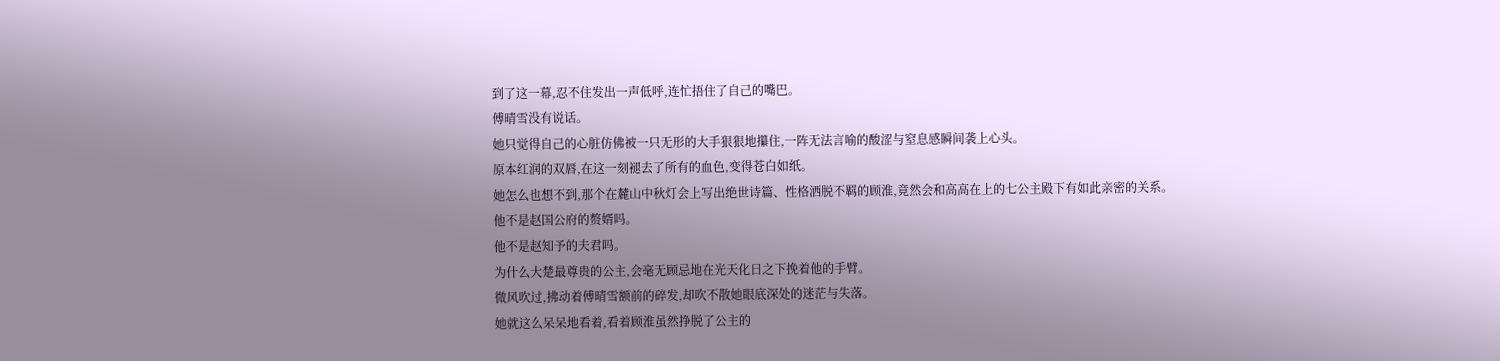到了这一幕,忍不住发出一声低呼,连忙捂住了自己的嘴巴。
傅晴雪没有说话。
她只觉得自己的心脏仿佛被一只无形的大手狠狠地攥住,一阵无法言喻的酸涩与窒息感瞬间袭上心头。
原本红润的双唇,在这一刻褪去了所有的血色,变得苍白如纸。
她怎么也想不到,那个在麓山中秋灯会上写出绝世诗篇、性格洒脱不羁的顾淮,竟然会和高高在上的七公主殿下有如此亲密的关系。
他不是赵国公府的赘婿吗。
他不是赵知予的夫君吗。
为什么大楚最尊贵的公主,会毫无顾忌地在光天化日之下挽着他的手臂。
微风吹过,拂动着傅晴雪额前的碎发,却吹不散她眼底深处的迷茫与失落。
她就这么呆呆地看着,看着顾淮虽然挣脱了公主的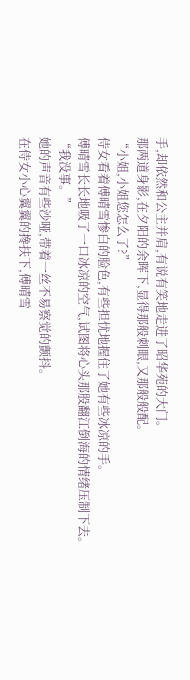手,却依然和公主并肩,有说有笑地走进了昭华苑的大门。
那两道身影,在夕阳的余晖下,显得那般刺眼,又那般般配。
“小姐,小姐您怎么了?”
侍女看着傅晴雪惨白的脸色,有些担忧地握住了她有些冰凉的手。
傅晴雪长长地吸了一口冰凉的空气,试图将心头那股翻江倒海的情绪压制下去。
“我没事。”
她的声音有些沙哑,带着一丝不易察觉的颤抖。
在侍女小心翼翼的搀扶下,傅晴雪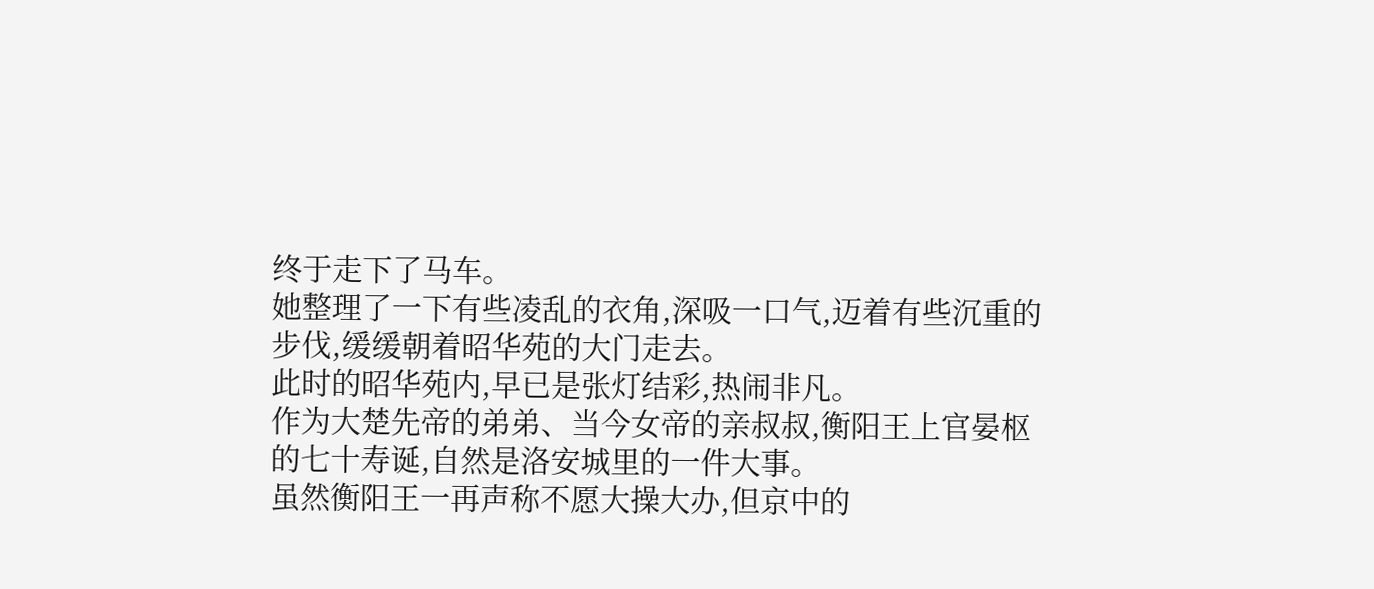终于走下了马车。
她整理了一下有些凌乱的衣角,深吸一口气,迈着有些沉重的步伐,缓缓朝着昭华苑的大门走去。
此时的昭华苑内,早已是张灯结彩,热闹非凡。
作为大楚先帝的弟弟、当今女帝的亲叔叔,衡阳王上官晏枢的七十寿诞,自然是洛安城里的一件大事。
虽然衡阳王一再声称不愿大操大办,但京中的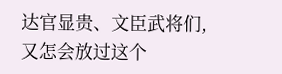达官显贵、文臣武将们,又怎会放过这个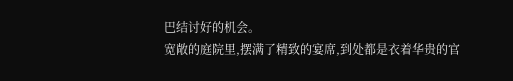巴结讨好的机会。
宽敞的庭院里,摆满了精致的宴席,到处都是衣着华贵的官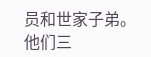员和世家子弟。
他们三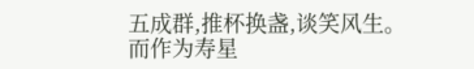五成群,推杯换盏,谈笑风生。
而作为寿星